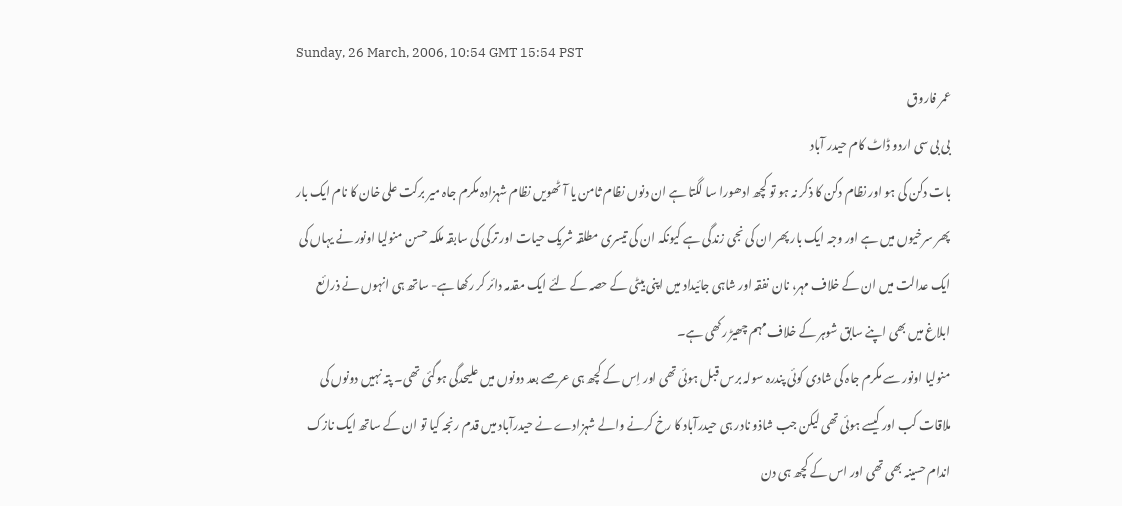Sunday, 26 March, 2006, 10:54 GMT 15:54 PST
عمر فاروق
بی بی سی اردو ڈاٹ کام حیدر آباد
بات دکن کی ہو اور نظام دکن کا ذکر نہ ہو تو کچھ ادھورا سا لگتا ہے ان دنوں نظام ثامن یا آٹھویں نظام شہزادہ مکرم جاہ میر برکت علی خان کا نام ایک بار پھر سرخیوں میں ہے اور وجہ ایک بار پھر ان کی نجی زندگی ہے کیونکہ ان کی تیسری مطلقہ شریک حیات اور ترکی کی سابقہ ملکہ حسن منولیا اونور نے یہاں کی ایک عدالت میں ان کے خلاف مہر، نان نفقہ اور شاہی جائیداد میں اپنی بیٹی کے حصہ کے لئے ایک مقدمہ دائر کر رکھا ہے- ساتھ ہی انہوں نے ذرائع ابلاغ میں بھی اپنے سابق شوہر کے خلاف مہم چھیڑ رکھی ہے۔
منولیا اونور سے مکرم جاہ کی شادی کوئی پندرہ سولہ برس قبل ہوئی تھی اور اِس کے کچھ ہی عرصے بعد دونوں میں علیحدگی ہوگئی تھی۔ پتہ نہیں دونوں کی ملاقات کب اور کیسے ہوئی تھی لیکن جب شاذو نادر ہی حیدرآباد کا رخ کرنے والے شہزادے نے حیدرآباد میں قدم رنجہ کیا تو ان کے ساتھ ایک نازک اندام حسینہ بھی تھی اور اس کے کچھ ہی دن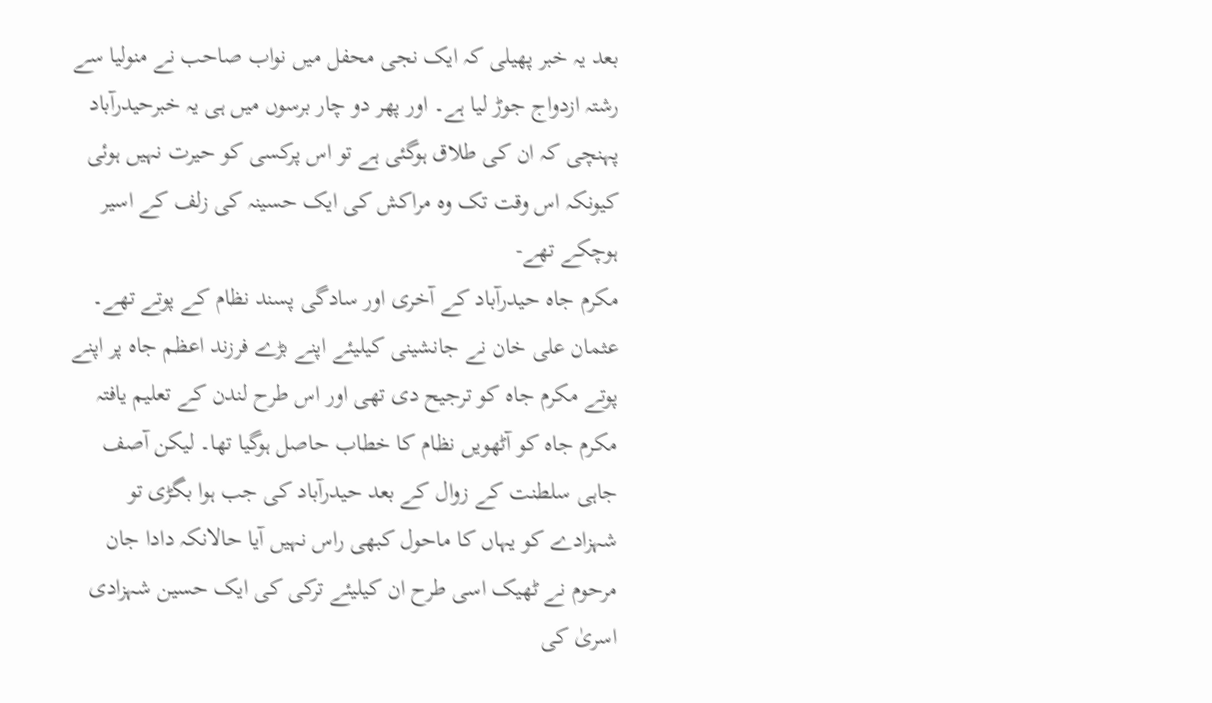بعد یہ خبر پھیلی کہ ایک نجی محفل میں نواب صاحب نے منولیا سے رشتہ ازدواج جوڑ لیا ہے۔ اور پھر دو چار برسوں میں ہی یہ خبرحیدرآباد پہنچی کہ ان کی طلاق ہوگئی ہے تو اس پرکسی کو حیرت نہیں ہوئی کیونکہ اس وقت تک وہ مراکش کی ایک حسینہ کی زلف کے اسیر ہوچکے تھے-
مکرم جاہ حیدرآباد کے آخری اور سادگی پسند نظام کے پوتے تھے۔ عثمان علی خان نے جانشینی کیلیئے اپنے بڑے فرزند اعظم جاہ پر اپنے پوتے مکرم جاہ کو ترجیح دی تھی اور اس طرح لندن کے تعلیم یافتہ مکرم جاہ کو آٹھویں نظام کا خطاب حاصل ہوگیا تھا۔ لیکن آصف جاہی سلطنت کے زوال کے بعد حیدرآباد کی جب ہوا بگڑی تو شہزادے کو یہاں کا ماحول کبھی راس نہیں آیا حالانکہ دادا جان مرحوم نے ٹھیک اسی طرح ان کیلیئے ترکی کی ایک حسین شہزادی اسریٰ کی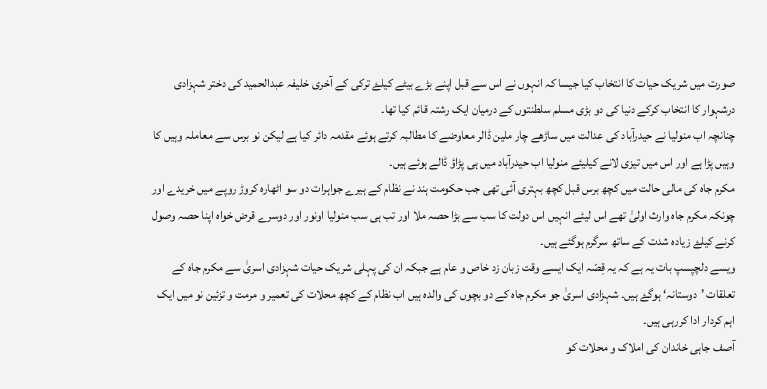صورت میں شریک حیات کا انتخاب کیا جیسا کہ انہوں نے اس سے قبل اپنے بڑے بیٹے کیلۓ ترکی کے آخری خلیفہ عبدالحمید کی دختر شہزادی درشہوار کا انتخاب کرکے دنیا کی دو بڑی مسلم سلطنتوں کے درمیان ایک رشتہ قائم کیا تھا۔
چنانچہ اب منولیا نے حیدرآباد کی عدالت میں ساڑھے چار ملین ڈالر معاوضے کا مطالبہ کرتے ہوئے مقدمہ دائر کیا ہے لیکن نو برس سے معاملہ وہیں کا وہیں پڑا ہے اور اس میں تیزی لانے کیلیئے منولیا اب حیدرآباد میں ہی پڑاؤ ڈالے ہوئے ہیں۔
مکرم جاہ کی مالی حالت میں کچھ برس قبل کچھ بہتری آئی تھی جب حکومت ہند نے نظام کے ہیرے جواہرات دو سو اٹھارہ کروڑ روپے میں خریدے اور چونکہ مکرم جاہ وارث اولیٰ تھے اس لیئے انہیں اس دولت کا سب سے بڑا حصہ ملا اور تب ہی سب منولیا اونور اور دوسرے قرض خواہ اپنا حصہ وصول کرنے کیلۓ زیادہ شدت کے ساتھ سرگرم ہوگئے ہیں۔
ویسے دلچپسپ بات یہ ہے کہ یہ قِصّہ ایک ایسے وقت زبان زد خاص و عام ہے جبکہ ان کی پہلی شریک حیات شہزادی اسریٰ سے مکرم جاہ کے تعلقات ’دوستانہ‘ ہوگۓ ہیں۔ شہزادی اسریٰ جو مکرم جاہ کے دو بچوں کی والدہ ہیں اب نظام کے کچھ محلات کی تعمیر و مرمت و تزئین نو میں ایک اہم کردار ادا کررہی ہیں۔
آصف جاہی خاندان کی املاک و محلات کو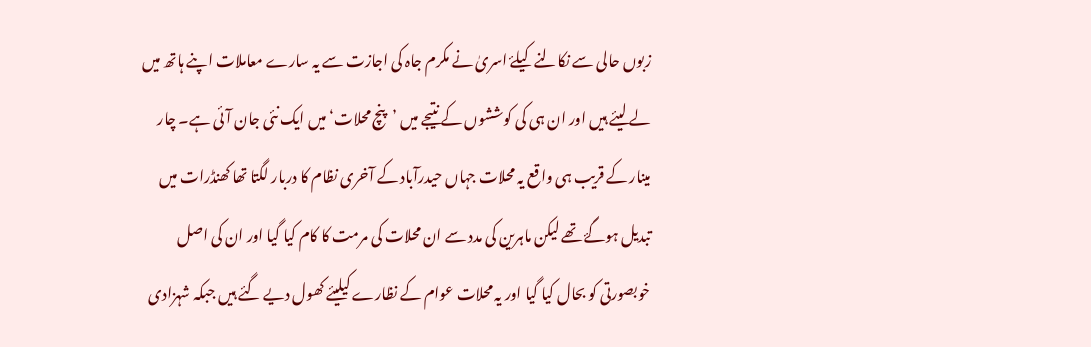زبوں حالی سے نکالنے کیلۓ اسریٰ نے مکرم جاہ کی اجازت سے یہ سارے معاملات اپنے ہاتھ میں لے لیئے ہیں اور ان ہی کی کوششوں کے نتیجے میں ’پنچ محلات‘ میں ایک نئی جان آئی ہے۔ چار مینار کے قریب ہی واقع یہ محلات جہاں حیدرآباد کے آخری نظام کا دربار لگتا تھا کھنڈرات میں تبدیل ہوگۓ تھے لیکن ماہرین کی مدد سے ان محلات کی مرمت کا کام کیا گیا اور ان کی اصل خوبصورتی کو بحال کیا گیا اور یہ محلات عوام کے نظارے کیلیئے کھول دیے گئے ہیں جبکہ شہزادی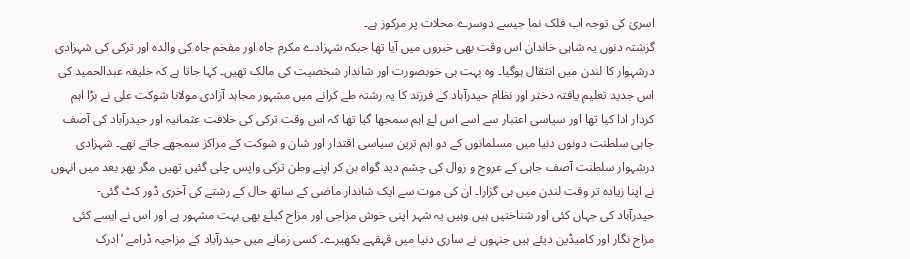اسریٰ کی توجہ اب فلک نما جیسے دوسرے محلات پر مرکوز ہے۔
گزشتہ دنوں یہ شاہی خاندان اس وقت بھی خبروں میں آیا تھا جبکہ شہزادے مکرم جاہ اور مفخم جاہ کی والدہ اور ترکی کی شہزادی درشہوار کا لندن میں انتقال ہوگیا۔ وہ بہت ہی خوبصورت اور شاندار شخصیت کی مالک تھیں۔ کہا جاتا ہے کہ خلیفہ عبدالحمید کی اس جدید تعلیم یافتہ دختر اور نظام حیدرآباد کے فرزند کا یہ رشتہ طے کرانے میں مشہور مجاہد آزادی مولانا شوکت علی نے بڑا اہم کردار ادا کیا تھا اور سیاسی اعتبار سے اسے اس لۓ اہم سمجھا گیا تھا کہ اس وقت ترکی کی خلافت عثمانیہ اور حیدرآباد کی آصف جاہی سلطنت دونوں دنیا میں مسلمانوں کے دو اہم ترین سیاسی اقتدار اور شان و شوکت کے مراکز سمجھے جاتے تھے۔ شہزادی درشہوار سلطنت آصف جاہی کے عروج و زوال کی چشم دید گواہ بن کر اپنے وطن ترکی واپس چلی گئیں تھیں مگر پھر بعد میں انہوں نے اپنا زیادہ تر وقت لندن میں ہی گزارا۔ ان کی موت سے ایک شاندار ماضی کے ساتھ حال کے رشتے کی آخری ڈور کٹ گئی-
حیدرآباد کی جہاں کئی اور شناختیں ہیں وہیں یہ شہر اپنی خوش مزاجی اور مزاح کیلۓ بھی بہت مشہور ہے اور اس نے ایسے کئی مزاح نگار اور کامیڈین دیئے ہیں جنہوں نے ساری دنیا میں قہقہے بکھیرے۔ کسی زمانے میں حیدرآباد کے مزاحیہ ڈرامے ’ادرک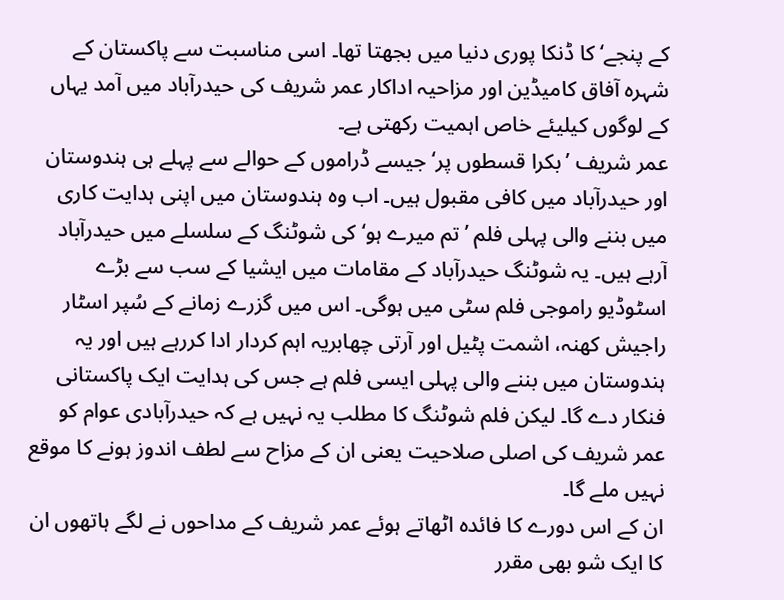کے پنجے‘ کا ڈنکا پوری دنیا میں بجھتا تھا۔ اسی مناسبت سے پاکستان کے شہرہ آفاق کامیڈین اور مزاحیہ اداکار عمر شریف کی حیدرآباد میں آمد یہاں کے لوگوں کیلیئے خاص اہمیت رکھتی ہے۔
عمر شریف ’بکرا قسطوں پر‘ جیسے ڈراموں کے حوالے سے پہلے ہی ہندوستان اور حیدرآباد میں کافی مقبول ہیں۔ اب وہ ہندوستان میں اپنی ہدایت کاری میں بننے والی پہلی فلم ’تم میرے ہو‘ کی شوٹنگ کے سلسلے میں حیدرآباد آرہے ہیں۔ یہ شوٹنگ حیدرآباد کے مقامات میں ایشیا کے سب سے بڑے اسٹوڈیو راموجی فلم سٹی میں ہوگی۔ اس میں گزرے زمانے کے سُپر اسٹار راجیش کھنہ، اشمت پٹیل اور آرتی چھابریہ اہم کردار ادا کررہے ہیں اور یہ ہندوستان میں بننے والی پہلی ایسی فلم ہے جس کی ہدایت ایک پاکستانی فنکار دے گا۔ لیکن فلم شوٹنگ کا مطلب یہ نہیں ہے کہ حیدرآبادی عوام کو عمر شریف کی اصلی صلاحیت یعنی ان کے مزاح سے لطف اندوز ہونے کا موقع نہیں ملے گا۔
ان کے اس دورے کا فائدہ اٹھاتے ہوئے عمر شریف کے مداحوں نے لگے ہاتھوں ان کا ایک شو بھی مقرر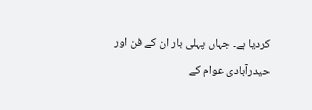کردیا ہے۔ جہاں پہلی بار ان کے فن اور حیدرآبادی عوام کے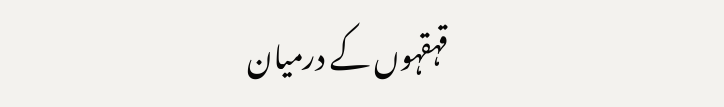قہقہوں کے درمیان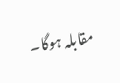مقابلہ ہوگا۔